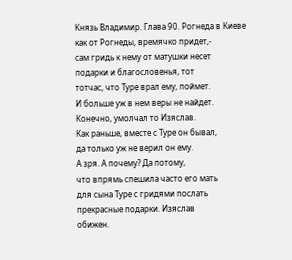Князь Владимир. Глава 90. Рогнеда в Киеве
как от Рогнеды, времячко придет,-
сам гридь к нему от матушки несет
подарки и благословенья, тот
тотчас, что Туре врал ему, поймет.
И больше уж в нем веры не найдет.
Конечно, умолчал то Изяслав.
Как раньше, вместе с Туре он бывал,
да только уж не верил он ему.
А зря. А почему? Да потому,
что впрямь спешила часто его мать
для сына Туре с гридями послать
прекрасные подарки. Изяслав
обижен.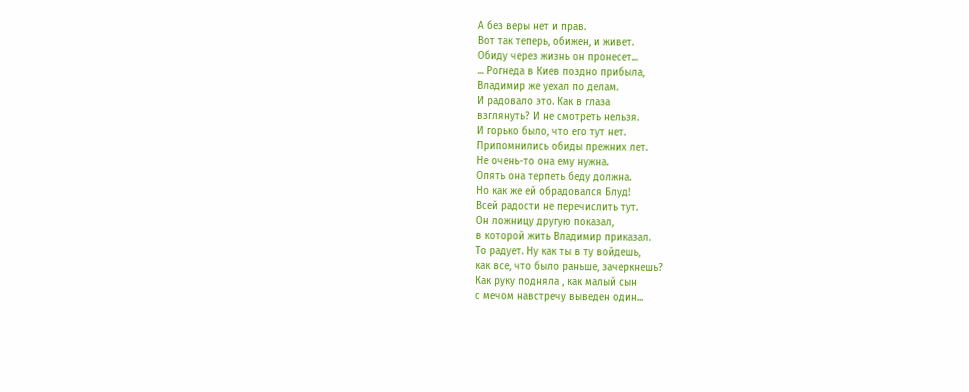А без веры нет и прав.
Вот так теперь, обижен, и живет.
Обиду через жизнь он пронесет...
... Рогнеда в Киев поздно прибыла,
Владимир же уехал по делам.
И радовало это. Как в глаза
взглянуть? И не смотреть нельзя.
И горько было, что его тут нет.
Припомнились обиды прежних лет.
Не очень-то она ему нужна.
Опять она терпеть беду должна.
Но как же ей обрадовался Блуд!
Всей радости не перечислить тут.
Он ложницу другую показал,
в которой жить Владимир приказал.
То радует. Ну как ты в ту войдешь,
как все, что было раньше, зачеркнешь?
Как руку подняла , как малый сын
с мечом навстречу выведен один...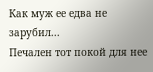Как муж ее едва не зарубил...
Печален тот покой для нее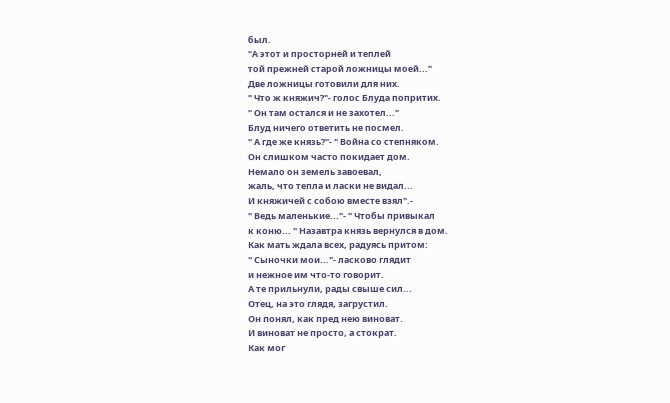был.
"А этот и просторней и теплей
той прежней старой ложницы моей..."
Две ложницы готовили для них.
" Что ж княжич?"- голос Блуда попритих.
" Он там остался и не захотел..."
Блуд ничего ответить не посмел.
" А где же князь?"- " Война со степняком.
Он слишком часто покидает дом.
Немало он земель завоевал,
жаль, что тепла и ласки не видал...
И княжичей с собою вместе взял".-
" Ведь маленькие..."- " Чтобы привыкал
к коню... " Назавтра князь вернулся в дом.
Как мать ждала всех, радуясь притом:
" Сыночки мои..."- ласково глядит
и нежное им что-то говорит.
А те прильнули, рады свыше сил...
Отец, на это глядя, загрустил.
Он понял, как пред нею виноват.
И виноват не просто, а стократ.
Как мог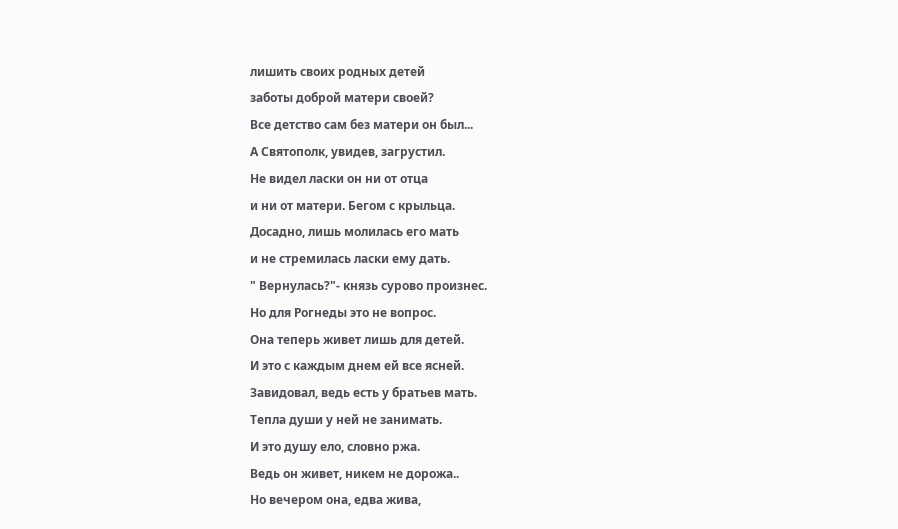лишить своих родных детей
заботы доброй матери своей?
Все детство сам без матери он был...
А Святополк, увидев, загрустил.
Не видел ласки он ни от отца
и ни от матери. Бегом с крыльца.
Досадно, лишь молилась его мать
и не стремилась ласки ему дать.
" Вернулась?"- князь сурово произнес.
Но для Рогнеды это не вопрос.
Она теперь живет лишь для детей.
И это с каждым днем ей все ясней.
Завидовал, ведь есть у братьев мать.
Тепла души у ней не занимать.
И это душу ело, словно ржа.
Ведь он живет, никем не дорожа..
Но вечером она, едва жива,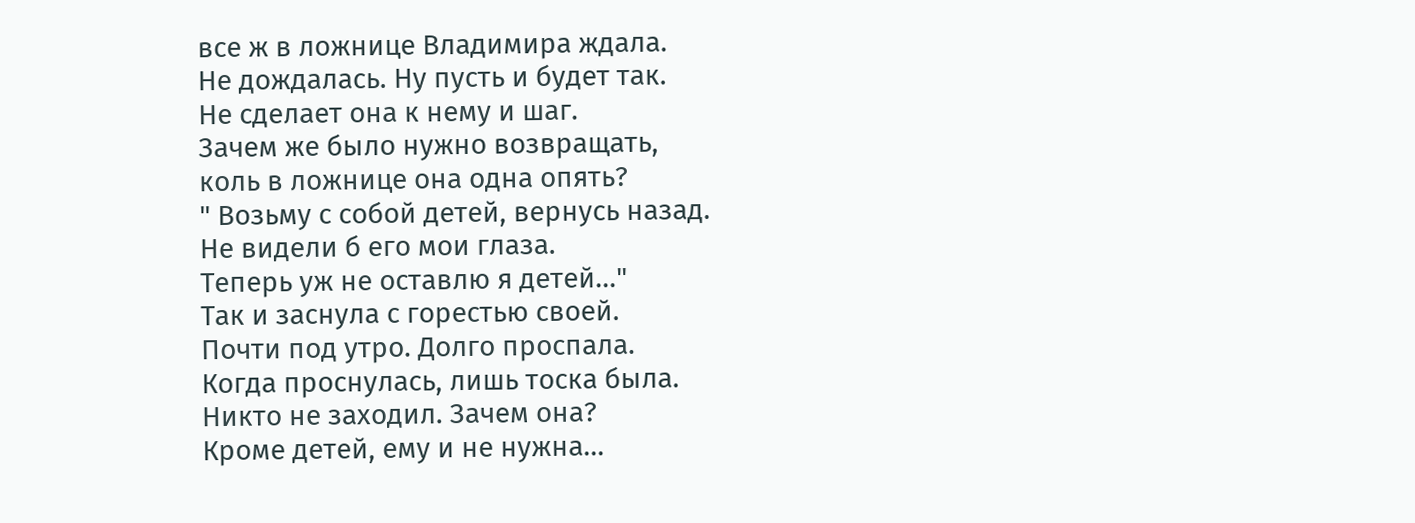все ж в ложнице Владимира ждала.
Не дождалась. Ну пусть и будет так.
Не сделает она к нему и шаг.
Зачем же было нужно возвращать,
коль в ложнице она одна опять?
" Возьму с собой детей, вернусь назад.
Не видели б его мои глаза.
Теперь уж не оставлю я детей..."
Так и заснула с горестью своей.
Почти под утро. Долго проспала.
Когда проснулась, лишь тоска была.
Никто не заходил. Зачем она?
Кроме детей, ему и не нужна...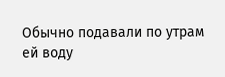Обычно подавали по утрам
ей воду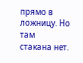прямо в ложницу. Но там
стакана нет.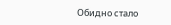Обидно стало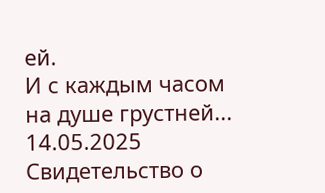ей.
И с каждым часом на душе грустней...
14.05.2025
Свидетельство о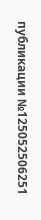публикации №125052506251